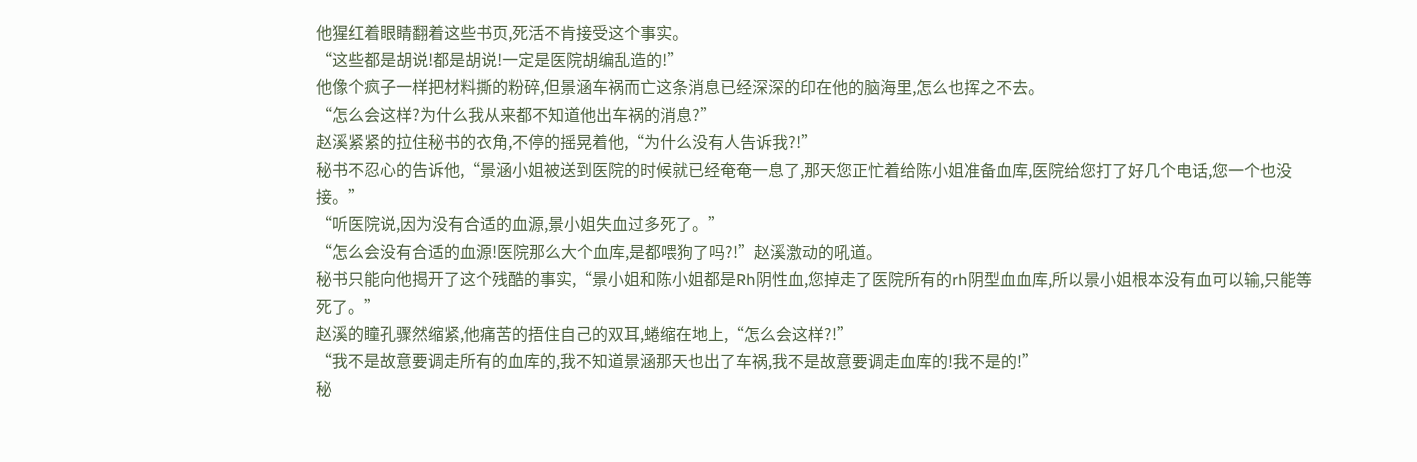他猩红着眼睛翻着这些书页,死活不肯接受这个事实。
“这些都是胡说!都是胡说!一定是医院胡编乱造的!”
他像个疯子一样把材料撕的粉碎,但景涵车祸而亡这条消息已经深深的印在他的脑海里,怎么也挥之不去。
“怎么会这样?为什么我从来都不知道他出车祸的消息?”
赵溪紧紧的拉住秘书的衣角,不停的摇晃着他,“为什么没有人告诉我?!”
秘书不忍心的告诉他,“景涵小姐被送到医院的时候就已经奄奄一息了,那天您正忙着给陈小姐准备血库,医院给您打了好几个电话,您一个也没接。”
“听医院说,因为没有合适的血源,景小姐失血过多死了。”
“怎么会没有合适的血源!医院那么大个血库,是都喂狗了吗?!”赵溪激动的吼道。
秘书只能向他揭开了这个残酷的事实,“景小姐和陈小姐都是Rh阴性血,您掉走了医院所有的rh阴型血血库,所以景小姐根本没有血可以输,只能等死了。”
赵溪的瞳孔骤然缩紧,他痛苦的捂住自己的双耳,蜷缩在地上,“怎么会这样?!”
“我不是故意要调走所有的血库的,我不知道景涵那天也出了车祸,我不是故意要调走血库的!我不是的!”
秘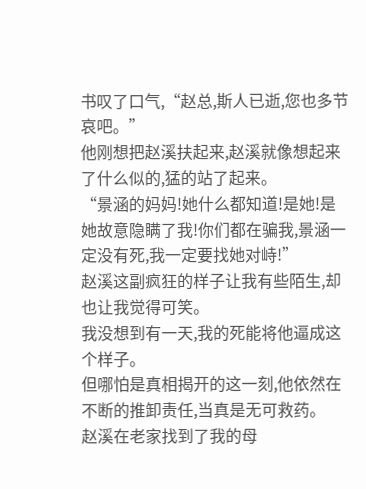书叹了口气,“赵总,斯人已逝,您也多节哀吧。”
他刚想把赵溪扶起来,赵溪就像想起来了什么似的,猛的站了起来。
“景涵的妈妈!她什么都知道!是她!是她故意隐瞒了我!你们都在骗我,景涵一定没有死,我一定要找她对峙!”
赵溪这副疯狂的样子让我有些陌生,却也让我觉得可笑。
我没想到有一天,我的死能将他逼成这个样子。
但哪怕是真相揭开的这一刻,他依然在不断的推卸责任,当真是无可救药。
赵溪在老家找到了我的母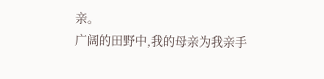亲。
广阔的田野中,我的母亲为我亲手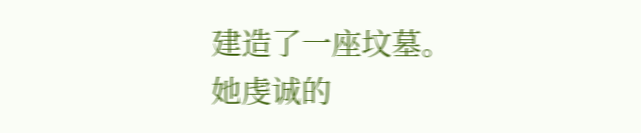建造了一座坟墓。
她虔诚的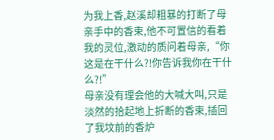为我上香,赵溪却粗暴的打断了母亲手中的香束,他不可置信的看着我的灵位,激动的质问着母亲,“你这是在干什么?!你告诉我你在干什么?!”
母亲没有理会他的大喊大叫,只是淡然的拾起地上折断的香束,插回了我坟前的香炉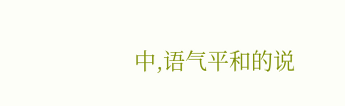中,语气平和的说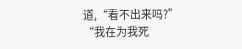道,“看不出来吗?”
“我在为我死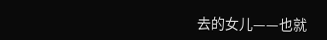去的女儿——也就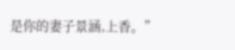是你的妻子景涵,上香。”